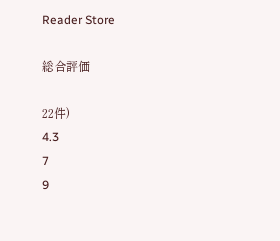Reader Store

総合評価

22件)
4.3
7
9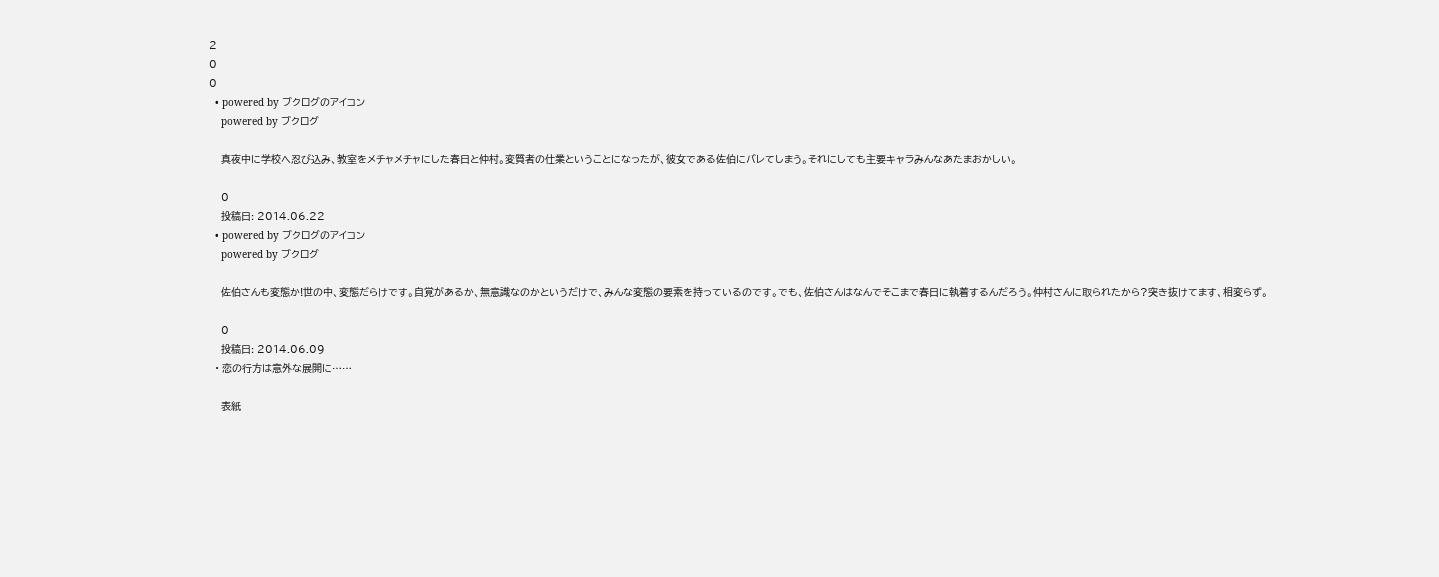2
0
0
  • powered by ブクログのアイコン
    powered by ブクログ

    真夜中に学校へ忍び込み、教室をメチャメチャにした春日と仲村。変質者の仕業ということになったが、彼女である佐伯にバレてしまう。それにしても主要キャラみんなあたまおかしい。

    0
    投稿日: 2014.06.22
  • powered by ブクログのアイコン
    powered by ブクログ

    佐伯さんも変態か!世の中、変態だらけです。自覚があるか、無意識なのかというだけで、みんな変態の要素を持っているのです。でも、佐伯さんはなんでそこまで春日に執着するんだろう。仲村さんに取られたから?突き抜けてます、相変らず。

    0
    投稿日: 2014.06.09
  • 恋の行方は意外な展開に……

    表紙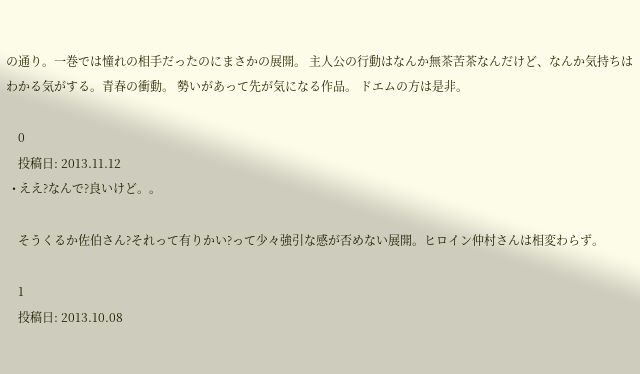の通り。一巻では憧れの相手だったのにまさかの展開。 主人公の行動はなんか無茶苦茶なんだけど、なんか気持ちはわかる気がする。青春の衝動。 勢いがあって先が気になる作品。 ドエムの方は是非。

    0
    投稿日: 2013.11.12
  • ええ?なんで?良いけど。。

    そうくるか佐伯さん?それって有りかい?って少々強引な感が否めない展開。ヒロイン仲村さんは相変わらず。

    1
    投稿日: 2013.10.08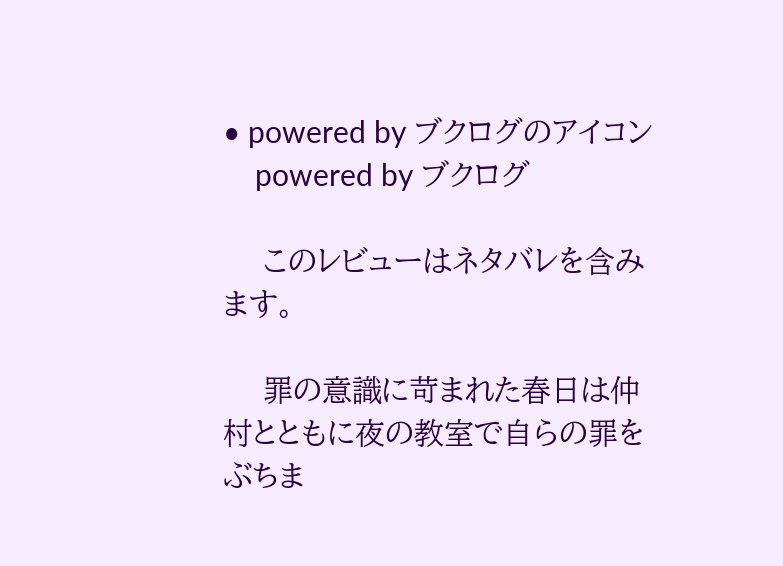• powered by ブクログのアイコン
    powered by ブクログ

    このレビューはネタバレを含みます。

    罪の意識に苛まれた春日は仲村とともに夜の教室で自らの罪をぶちま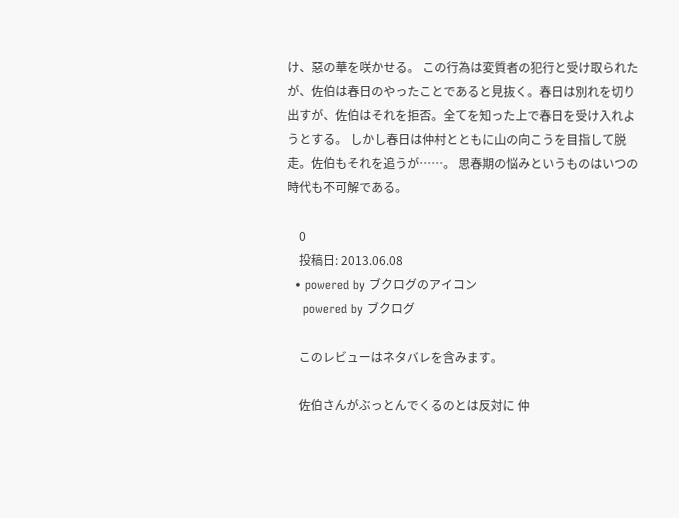け、惡の華を咲かせる。 この行為は変質者の犯行と受け取られたが、佐伯は春日のやったことであると見抜く。春日は別れを切り出すが、佐伯はそれを拒否。全てを知った上で春日を受け入れようとする。 しかし春日は仲村とともに山の向こうを目指して脱走。佐伯もそれを追うが……。 思春期の悩みというものはいつの時代も不可解である。

    0
    投稿日: 2013.06.08
  • powered by ブクログのアイコン
    powered by ブクログ

    このレビューはネタバレを含みます。

    佐伯さんがぶっとんでくるのとは反対に 仲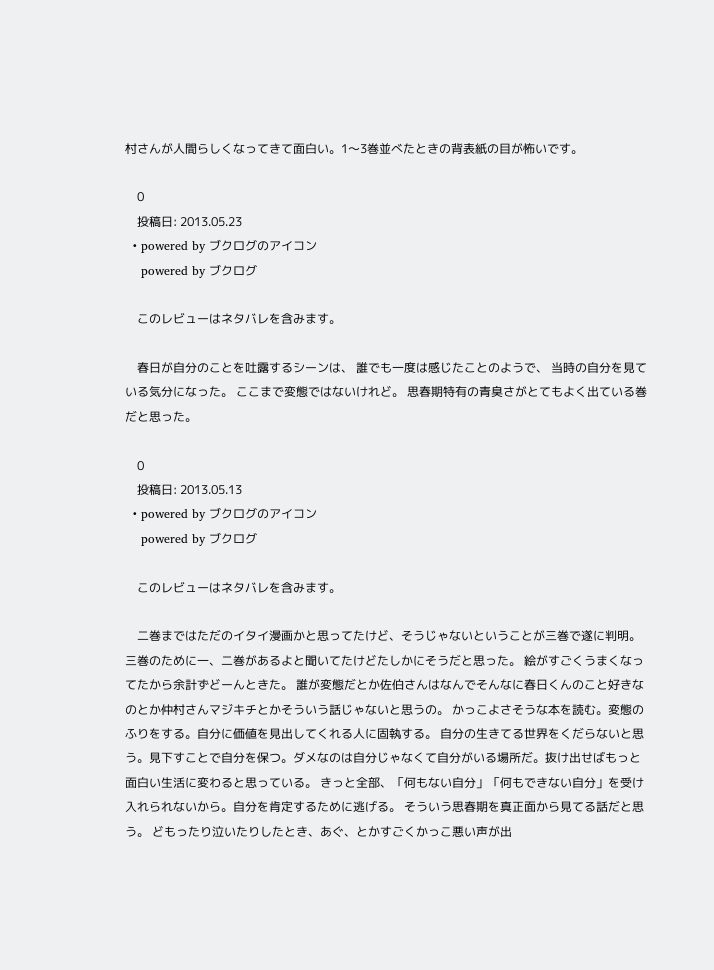村さんが人間らしくなってきて面白い。1〜3巻並べたときの背表紙の目が怖いです。

    0
    投稿日: 2013.05.23
  • powered by ブクログのアイコン
    powered by ブクログ

    このレビューはネタバレを含みます。

    春日が自分のことを吐露するシーンは、 誰でも一度は感じたことのようで、 当時の自分を見ている気分になった。 ここまで変態ではないけれど。 思春期特有の青臭さがとてもよく出ている巻だと思った。

    0
    投稿日: 2013.05.13
  • powered by ブクログのアイコン
    powered by ブクログ

    このレビューはネタバレを含みます。

    二巻まではただのイタイ漫画かと思ってたけど、そうじゃないということが三巻で遂に判明。 三巻のために一、二巻があるよと聞いてたけどたしかにそうだと思った。 絵がすごくうまくなってたから余計ずどーんときた。 誰が変態だとか佐伯さんはなんでそんなに春日くんのこと好きなのとか仲村さんマジキチとかそういう話じゃないと思うの。 かっこよさそうな本を読む。変態のふりをする。自分に価値を見出してくれる人に固執する。 自分の生きてる世界をくだらないと思う。見下すことで自分を保つ。ダメなのは自分じゃなくて自分がいる場所だ。抜け出せばもっと面白い生活に変わると思っている。 きっと全部、「何もない自分」「何もできない自分」を受け入れられないから。自分を肯定するために逃げる。 そういう思春期を真正面から見てる話だと思う。 どもったり泣いたりしたとき、あぐ、とかすごくかっこ悪い声が出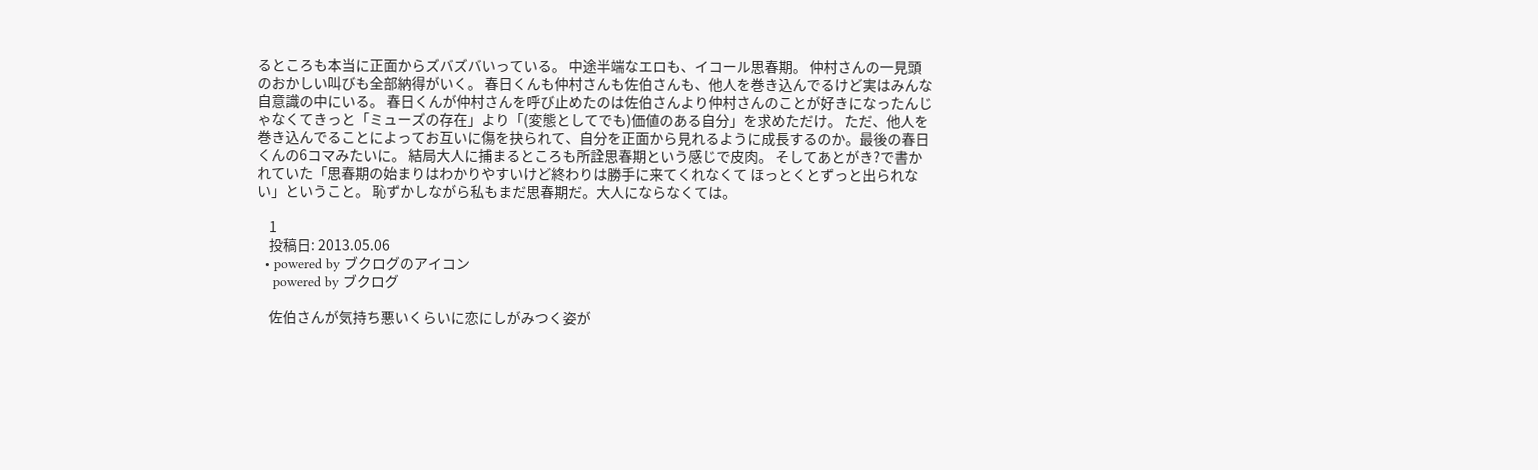るところも本当に正面からズバズバいっている。 中途半端なエロも、イコール思春期。 仲村さんの一見頭のおかしい叫びも全部納得がいく。 春日くんも仲村さんも佐伯さんも、他人を巻き込んでるけど実はみんな自意識の中にいる。 春日くんが仲村さんを呼び止めたのは佐伯さんより仲村さんのことが好きになったんじゃなくてきっと「ミューズの存在」より「(変態としてでも)価値のある自分」を求めただけ。 ただ、他人を巻き込んでることによってお互いに傷を抉られて、自分を正面から見れるように成長するのか。最後の春日くんの6コマみたいに。 結局大人に捕まるところも所詮思春期という感じで皮肉。 そしてあとがき?で書かれていた「思春期の始まりはわかりやすいけど終わりは勝手に来てくれなくて ほっとくとずっと出られない」ということ。 恥ずかしながら私もまだ思春期だ。大人にならなくては。

    1
    投稿日: 2013.05.06
  • powered by ブクログのアイコン
    powered by ブクログ

    佐伯さんが気持ち悪いくらいに恋にしがみつく姿が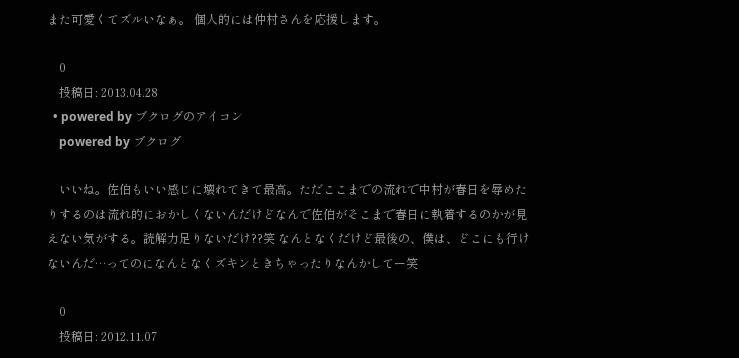また可愛くてズルいなぁ。 個人的には仲村さんを応援します。

    0
    投稿日: 2013.04.28
  • powered by ブクログのアイコン
    powered by ブクログ

    いいね。佐伯もいい感じに壊れてきて最高。ただここまでの流れで中村が春日を辱めたりするのは流れ的におかしくないんだけどなんで佐伯がそこまで春日に執着するのかが見えない気がする。読解力足りないだけ??笑 なんとなくだけど最後の、僕は、どこにも行けないんだ…ってのになんとなくズキンときちゃったりなんかしてー笑

    0
    投稿日: 2012.11.07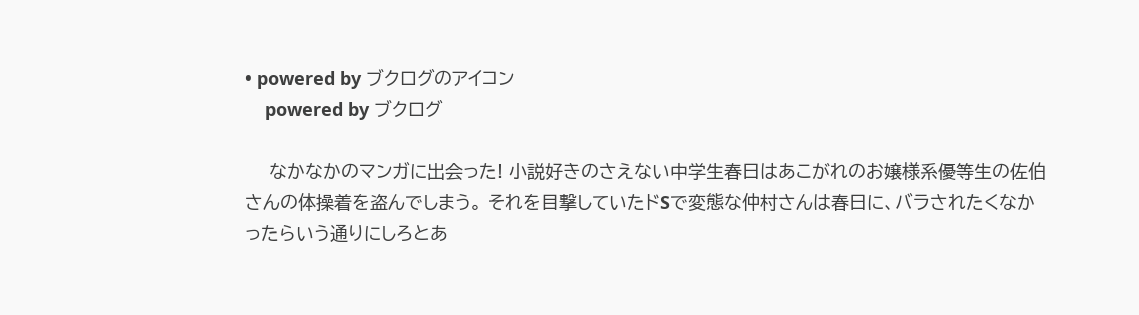• powered by ブクログのアイコン
    powered by ブクログ

    なかなかのマンガに出会った! 小説好きのさえない中学生春日はあこがれのお嬢様系優等生の佐伯さんの体操着を盗んでしまう。 それを目撃していたドSで変態な仲村さんは春日に、バラされたくなかったらいう通りにしろとあ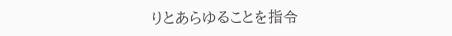りとあらゆることを指令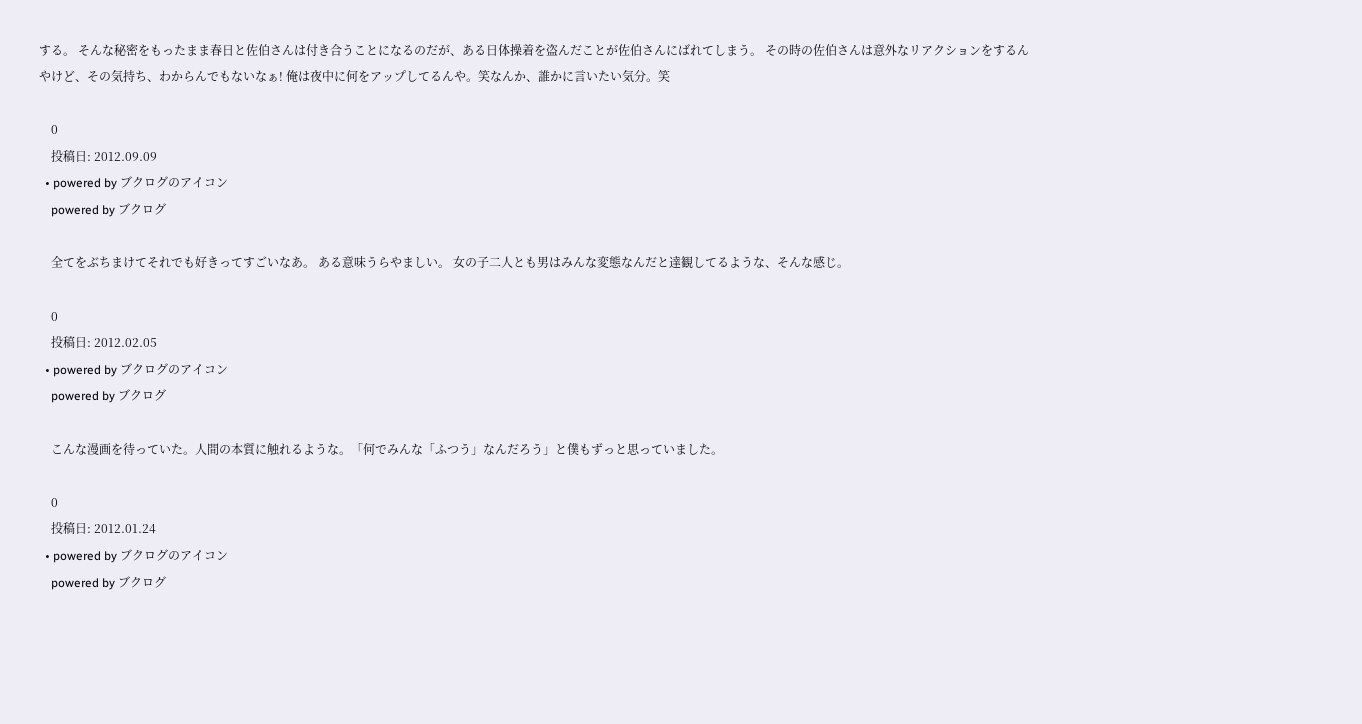する。 そんな秘密をもったまま春日と佐伯さんは付き合うことになるのだが、ある日体操着を盗んだことが佐伯さんにばれてしまう。 その時の佐伯さんは意外なリアクションをするんやけど、その気持ち、わからんでもないなぁ! 俺は夜中に何をアップしてるんや。笑なんか、誰かに言いたい気分。笑

    0
    投稿日: 2012.09.09
  • powered by ブクログのアイコン
    powered by ブクログ

    全てをぶちまけてそれでも好きってすごいなあ。 ある意味うらやましい。 女の子二人とも男はみんな変態なんだと達観してるような、そんな感じ。

    0
    投稿日: 2012.02.05
  • powered by ブクログのアイコン
    powered by ブクログ

    こんな漫画を待っていた。人間の本質に触れるような。「何でみんな「ふつう」なんだろう」と僕もずっと思っていました。

    0
    投稿日: 2012.01.24
  • powered by ブクログのアイコン
    powered by ブクログ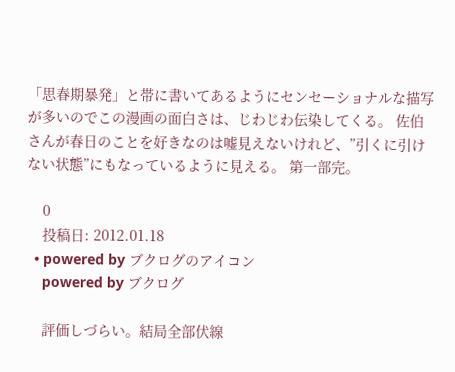「思春期暴発」と帯に書いてあるようにセンセーショナルな描写が多いのでこの漫画の面白さは、じわじわ伝染してくる。 佐伯さんが春日のことを好きなのは嘘見えないけれど、”引くに引けない状態”にもなっているように見える。 第一部完。

    0
    投稿日: 2012.01.18
  • powered by ブクログのアイコン
    powered by ブクログ

    評価しづらい。結局全部伏線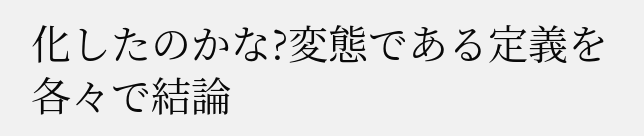化したのかな?変態である定義を各々で結論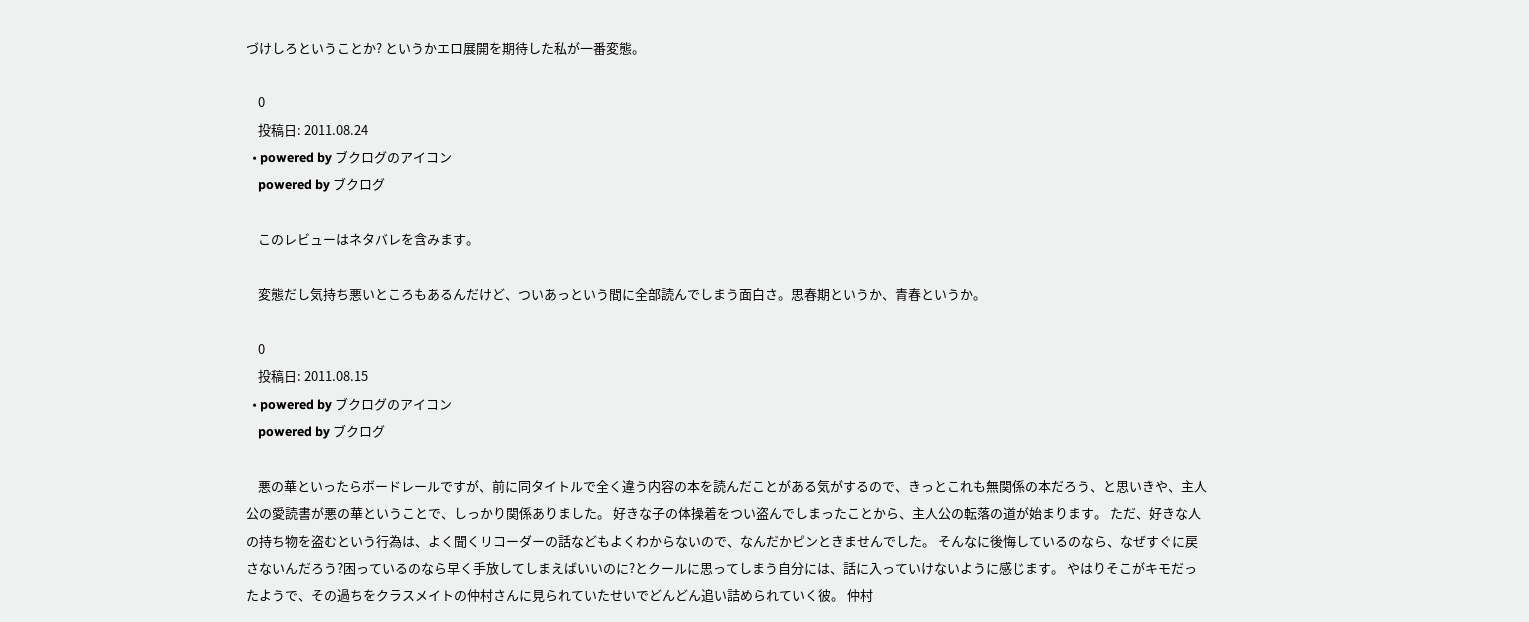づけしろということか? というかエロ展開を期待した私が一番変態。

    0
    投稿日: 2011.08.24
  • powered by ブクログのアイコン
    powered by ブクログ

    このレビューはネタバレを含みます。

    変態だし気持ち悪いところもあるんだけど、ついあっという間に全部読んでしまう面白さ。思春期というか、青春というか。

    0
    投稿日: 2011.08.15
  • powered by ブクログのアイコン
    powered by ブクログ

    悪の華といったらボードレールですが、前に同タイトルで全く違う内容の本を読んだことがある気がするので、きっとこれも無関係の本だろう、と思いきや、主人公の愛読書が悪の華ということで、しっかり関係ありました。 好きな子の体操着をつい盗んでしまったことから、主人公の転落の道が始まります。 ただ、好きな人の持ち物を盗むという行為は、よく聞くリコーダーの話などもよくわからないので、なんだかピンときませんでした。 そんなに後悔しているのなら、なぜすぐに戻さないんだろう?困っているのなら早く手放してしまえばいいのに?とクールに思ってしまう自分には、話に入っていけないように感じます。 やはりそこがキモだったようで、その過ちをクラスメイトの仲村さんに見られていたせいでどんどん追い詰められていく彼。 仲村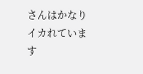さんはかなりイカれています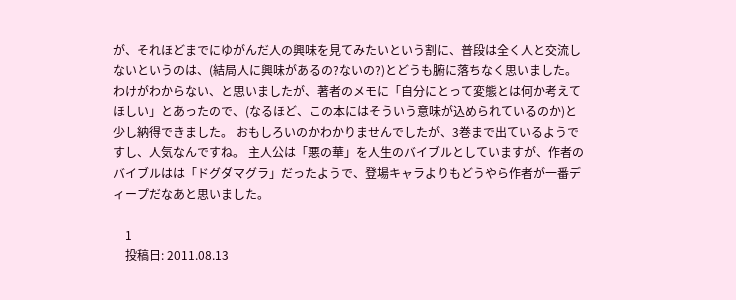が、それほどまでにゆがんだ人の興味を見てみたいという割に、普段は全く人と交流しないというのは、(結局人に興味があるの?ないの?)とどうも腑に落ちなく思いました。 わけがわからない、と思いましたが、著者のメモに「自分にとって変態とは何か考えてほしい」とあったので、(なるほど、この本にはそういう意味が込められているのか)と少し納得できました。 おもしろいのかわかりませんでしたが、3巻まで出ているようですし、人気なんですね。 主人公は「悪の華」を人生のバイブルとしていますが、作者のバイブルはは「ドグダマグラ」だったようで、登場キャラよりもどうやら作者が一番ディープだなあと思いました。

    1
    投稿日: 2011.08.13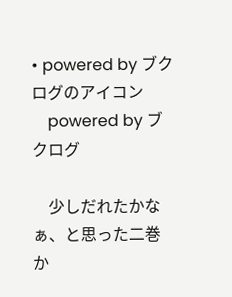• powered by ブクログのアイコン
    powered by ブクログ

    少しだれたかなぁ、と思った二巻か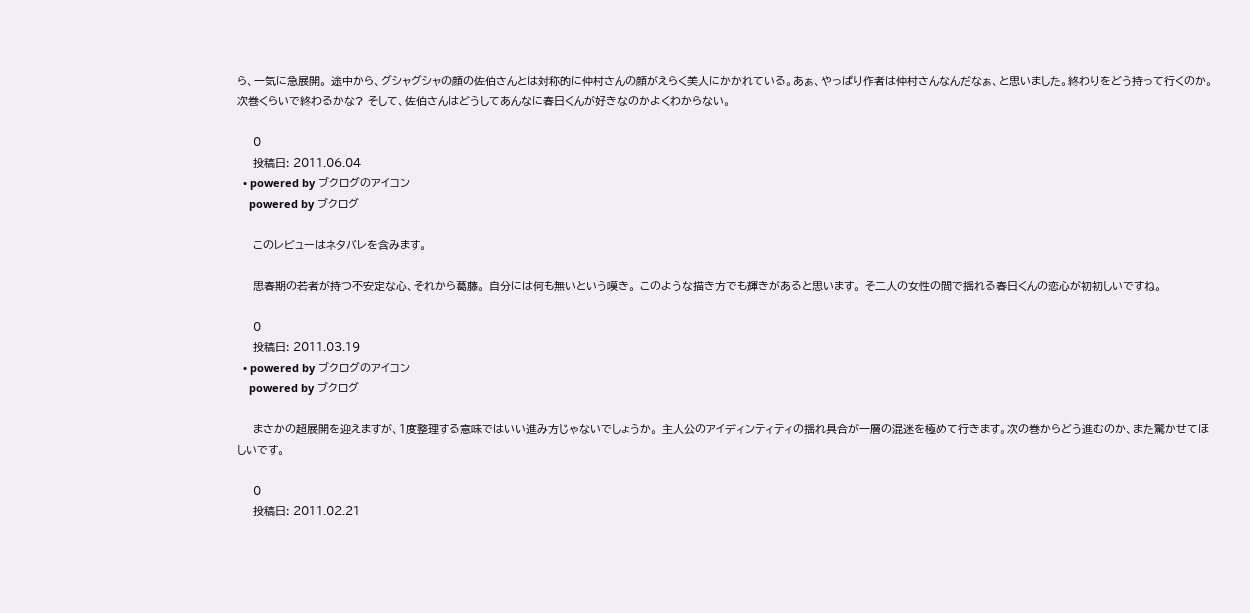ら、一気に急展開。 途中から、グシャグシャの顔の佐伯さんとは対称的に仲村さんの顔がえらく美人にかかれている。あぁ、やっぱり作者は仲村さんなんだなぁ、と思いました。終わりをどう持って行くのか。 次巻くらいで終わるかな? そして、佐伯さんはどうしてあんなに春日くんが好きなのかよくわからない。

    0
    投稿日: 2011.06.04
  • powered by ブクログのアイコン
    powered by ブクログ

    このレビューはネタバレを含みます。

    思春期の若者が持つ不安定な心、それから葛藤。 自分には何も無いという嘆き。 このような描き方でも輝きがあると思います。 そ二人の女性の間で揺れる春日くんの恋心が初初しいですね。

    0
    投稿日: 2011.03.19
  • powered by ブクログのアイコン
    powered by ブクログ

    まさかの超展開を迎えますが、1度整理する意味ではいい進み方じゃないでしょうか。 主人公のアイディンティティの揺れ具合が一層の混迷を極めて行きます。次の巻からどう進むのか、また驚かせてほしいです。

    0
    投稿日: 2011.02.21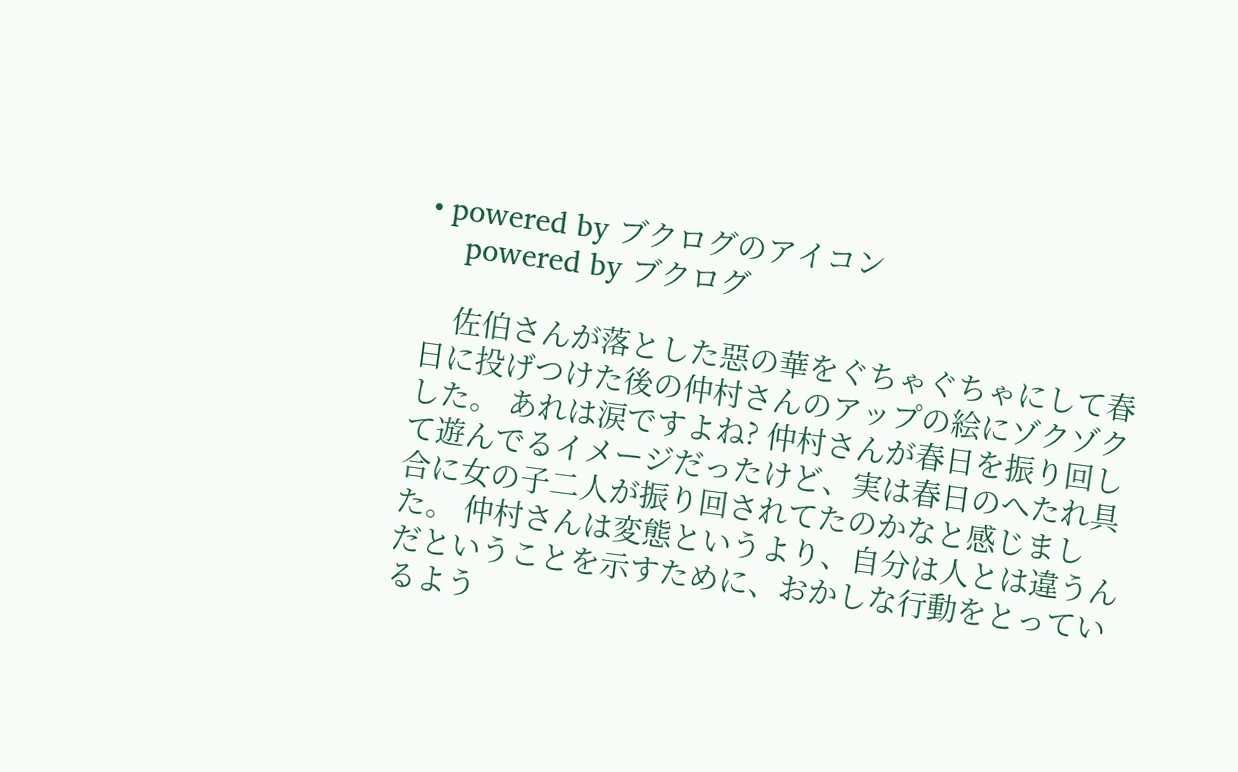• powered by ブクログのアイコン
    powered by ブクログ

    佐伯さんが落とした惡の華をぐちゃぐちゃにして春日に投げつけた後の仲村さんのアップの絵にゾクゾクした。 あれは涙ですよね? 仲村さんが春日を振り回して遊んでるイメージだったけど、実は春日のへたれ具合に女の子二人が振り回されてたのかなと感じました。 仲村さんは変態というより、自分は人とは違うんだということを示すために、おかしな行動をとっているよう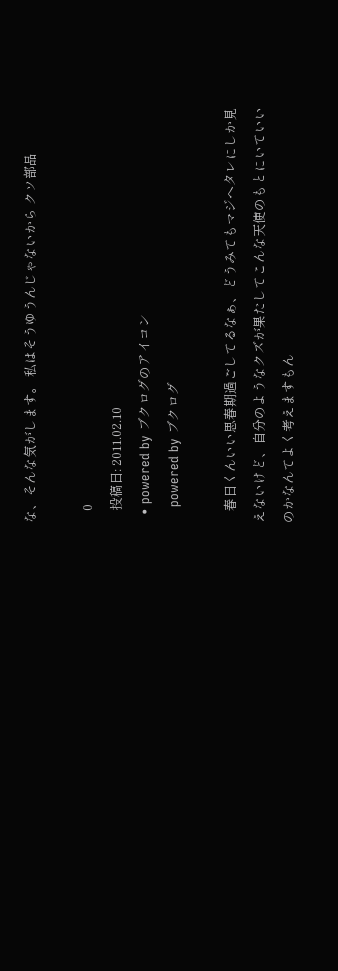な、そんな気がします。 私はそうゆうんじゃないから クソ部品

    0
    投稿日: 2011.02.10
  • powered by ブクログのアイコン
    powered by ブクログ

    春日くんいい思春期過ごしてるなぁ、どうみてもマジヘタレにしか見えないけど、自分のようなクズが果たしてこんな天使のもとにいていいのかなんてよく考えますもん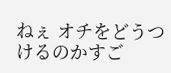ねぇ オチをどうつけるのかすご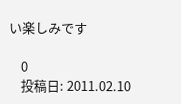い楽しみです

    0
    投稿日: 2011.02.10